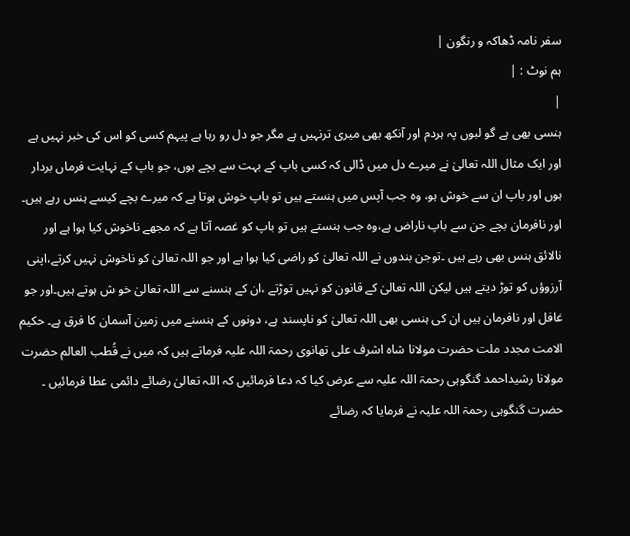سفر نامہ ڈھاکہ و رنگون |
ہم نوٹ : |
|
ہنسی بھی ہے گو لبوں پہ ہردم اور آنکھ بھی میری ترنہیں ہے مگر جو دل رو رہا ہے پیہم کسی کو اس کی خبر نہیں ہے اور ایک مثال اللہ تعالیٰ نے میرے دل میں ڈالی کہ کسی باپ کے بہت سے بچے ہوں، جو باپ کے نہایت فرماں بردار ہوں اور باپ ان سے خوش ہو، وہ جب آپس میں ہنستے ہیں تو باپ خوش ہوتا ہے کہ میرے بچے کیسے ہنس رہے ہیں۔ اور نافرمان بچے جن سے باپ ناراض ہے،وہ جب ہنستے ہیں تو باپ کو غصہ آتا ہے کہ مجھے ناخوش کیا ہوا ہے اور نالائق ہنس بھی رہے ہیں ۔توجن بندوں نے اللہ تعالیٰ کو راضی کیا ہوا ہے اور جو اللہ تعالیٰ کو ناخوش نہیں کرتے،اپنی آرزوؤں کو توڑ دیتے ہیں لیکن اللہ تعالیٰ کے قانون کو نہیں توڑتے ،ان کے ہنسنے سے اللہ تعالیٰ خو ش ہوتے ہیں۔اور جو غافل اور نافرمان ہیں ان کی ہنسی بھی اللہ تعالیٰ کو ناپسند ہے، دونوں کے ہنسنے میں زمین آسمان کا فرق ہے۔ حکیم الامت مجدد ملت حضرت مولانا شاہ اشرف علی تھانوی رحمۃ اللہ علیہ فرماتے ہیں کہ میں نے قُطب العالم حضرت مولانا رشیداحمد گنگوہی رحمۃ اللہ علیہ سے عرض کیا کہ دعا فرمائیں کہ اللہ تعالیٰ رضائے دائمی عطا فرمائیں ۔ حضرت گنگوہی رحمۃ اللہ علیہ نے فرمایا کہ رضائے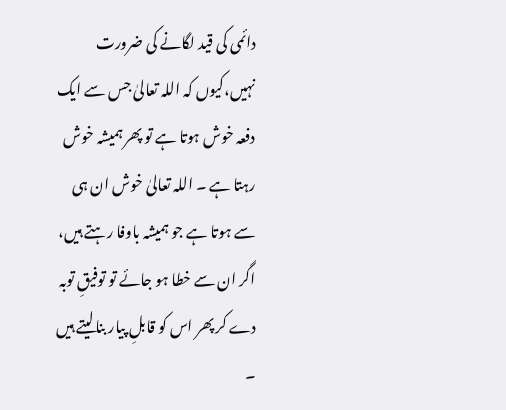دائمی کی قید لگانے کی ضرورت نہیں،کیوں کہ اللہ تعالیٰ جس سے ایک دفعہ خوش ہوتا ہے تو پھر ہمیشہ خوش رہتا ہے ۔ اللہ تعالیٰ خوش ان ہی سے ہوتا ہے جو ہمیشہ باوفا رہتے ہیں، اگر ان سے خطا ہو جائے تو توفیقِ توبہ دے کر پھر اس کو قابلِ پیار بنالیتے ہیں ۔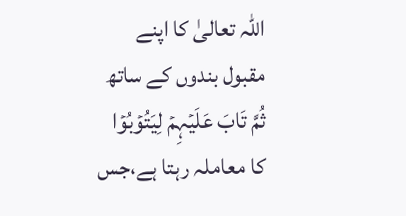اللہ تعالیٰ کا اپنے مقبول بندوں کے ساتھ ثُمَّ تَابَ عَلَیۡہِمۡ لِیَتُوۡبُوۡا کا معاملہ رہتا ہے،جس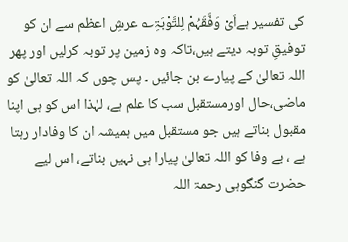کی تفسیر ہےاَیْ وَفَّقَہُمْ لِلتَّوْبَۃِ؎ عرشِ اعظم سے ان کو توفیقِ توبہ دیتے ہیں،تاکہ وہ زمین پر توبہ کرلیں اور پھر اللہ تعالیٰ کے پیارے بن جائیں ۔ پس چوں کہ اللہ تعالیٰ کو ماضی،حال اورمستقبل سب کا علم ہے، لہٰذا اس کو ہی اپنا مقبول بناتے ہیں جو مستقبل میں ہمیشہ ان کا وفادار رہتا ہے ، بے وفا کو اللہ تعالیٰ پیارا ہی نہیں بناتے، اس لیے حضرت گنگوہی رحمۃ اللہ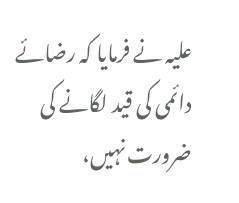علیہ نے فرمایا کہ رضائے دائمی کی قید لگانے کی ضرورت نہیں،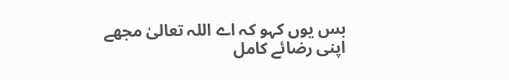بس یوں کہو کہ اے اللہ تعالیٰ مجھے اپنی رضائے کامل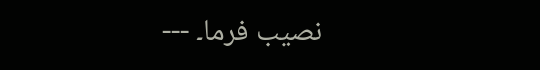نصیب فرما۔ ---